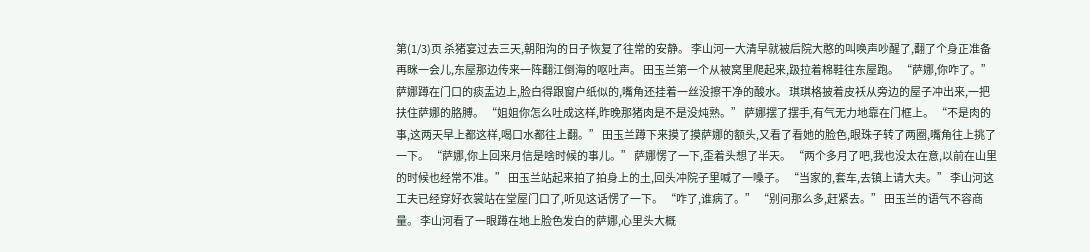第(1/3)页 杀猪宴过去三天,朝阳沟的日子恢复了往常的安静。 李山河一大清早就被后院大憨的叫唤声吵醒了,翻了个身正准备再眯一会儿,东屋那边传来一阵翻江倒海的呕吐声。 田玉兰第一个从被窝里爬起来,趿拉着棉鞋往东屋跑。 “萨娜,你咋了。” 萨娜蹲在门口的痰盂边上,脸白得跟窗户纸似的,嘴角还挂着一丝没擦干净的酸水。 琪琪格披着皮袄从旁边的屋子冲出来,一把扶住萨娜的胳膊。 “姐姐你怎么吐成这样,昨晚那猪肉是不是没炖熟。” 萨娜摆了摆手,有气无力地靠在门框上。 “不是肉的事,这两天早上都这样,喝口水都往上翻。” 田玉兰蹲下来摸了摸萨娜的额头,又看了看她的脸色,眼珠子转了两圈,嘴角往上挑了一下。 “萨娜,你上回来月信是啥时候的事儿。” 萨娜愣了一下,歪着头想了半天。 “两个多月了吧,我也没太在意,以前在山里的时候也经常不准。” 田玉兰站起来拍了拍身上的土,回头冲院子里喊了一嗓子。 “当家的,套车,去镇上请大夫。” 李山河这工夫已经穿好衣裳站在堂屋门口了,听见这话愣了一下。 “咋了,谁病了。” “别问那么多,赶紧去。” 田玉兰的语气不容商量。 李山河看了一眼蹲在地上脸色发白的萨娜,心里头大概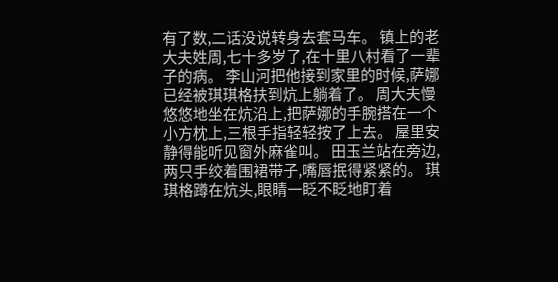有了数,二话没说转身去套马车。 镇上的老大夫姓周,七十多岁了,在十里八村看了一辈子的病。 李山河把他接到家里的时候,萨娜已经被琪琪格扶到炕上躺着了。 周大夫慢悠悠地坐在炕沿上,把萨娜的手腕搭在一个小方枕上,三根手指轻轻按了上去。 屋里安静得能听见窗外麻雀叫。 田玉兰站在旁边,两只手绞着围裙带子,嘴唇抿得紧紧的。 琪琪格蹲在炕头,眼睛一眨不眨地盯着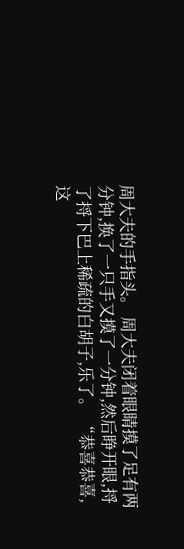周大夫的手指头。 周大夫闭着眼睛摸了足有两分钟,换了一只手又摸了一分钟,然后睁开眼,捋了捋下巴上稀疏的白胡子,乐了。 “恭喜恭喜,这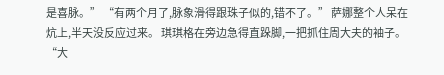是喜脉。” “有两个月了,脉象滑得跟珠子似的,错不了。” 萨娜整个人呆在炕上,半天没反应过来。 琪琪格在旁边急得直跺脚,一把抓住周大夫的袖子。 “大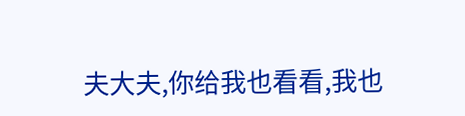夫大夫,你给我也看看,我也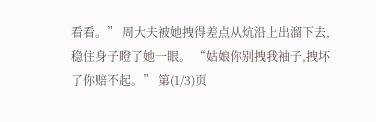看看。” 周大夫被她拽得差点从炕沿上出溜下去,稳住身子瞪了她一眼。 “姑娘你别拽我袖子,拽坏了你赔不起。” 第(1/3)页